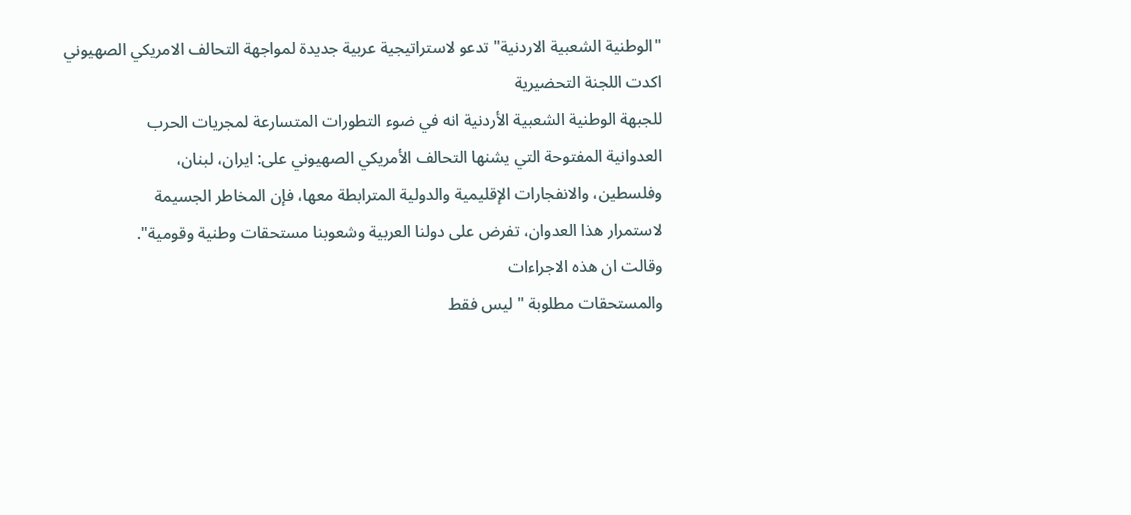"الوطنية الشعبية الاردنية" تدعو لاستراتيجية عربية جديدة لمواجهة التحالف الامريكي الصهيوني
اكدت اللجنة التحضيرية
للجبهة الوطنية الشعبية الأردنية انه في ضوء التطورات المتسارعة لمجريات الحرب
العدوانية المفتوحة التي يشنها التحالف الأمريكي الصهيوني على: ايران، لبنان،
وفلسطين، والانفجارات الإقليمية والدولية المترابطة معها، فإن المخاطر الجسيمة
لاستمرار هذا العدوان، تفرض على دولنا العربية وشعوبنا مستحقات وطنية وقومية".
وقالت ان هذه الاجراءات
والمستحقات مطلوبة " ليس فقط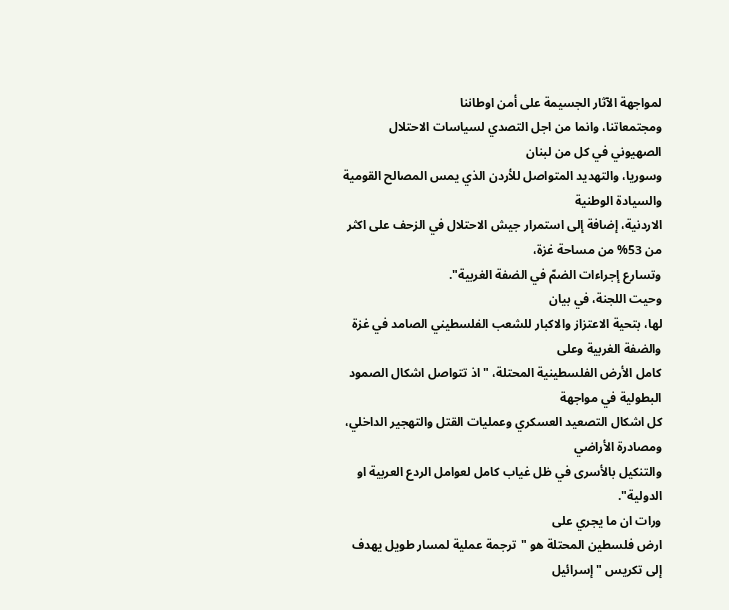لمواجهة الآثار الجسيمة على أمن اوطاننا
ومجتمعاتنا، وانما من اجل التصدي لسياسات الاحتلال الصهيوني في كل من لبنان
وسوريا، والتهديد المتواصل للأردن الذي يمس المصالح القومية والسيادة الوطنية
الاردنية، إضافة إلى استمرار جيش الاحتلال في الزحف على اكثر من 53% من مساحة غزة،
وتسارع إجراءات الضمّ في الضفة الغربية".
وحيت اللجنة، في بيان
لها، بتحية الاعتزاز والاكبار للشعب الفلسطيني الصامد في غزة والضفة الغربية وعلى
كامل الأرض الفلسطينية المحتلة، "اذ تتواصل اشكال الصمود البطولية في مواجهة
كل اشكال التصعيد العسكري وعمليات القتل والتهجير الداخلي، ومصادرة الأراضي
والتنكيل بالأسرى في ظل غياب كامل لعوامل الردع العربية او الدولية".
ورات ان ما يجري على
ارض فلسطين المحتلة هو "ترجمة عملية لمسار طويل يهدف إلى تكريس "إسرائيل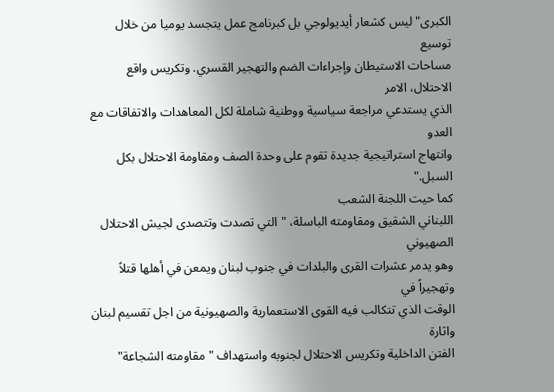الكبرى" ليس كشعار أيديولوجي بل كبرنامج عمل يتجسد يوميا من خلال توسيع
مساحات الاستيطان وإجراءات الضم والتهجير القسري. وتكريس واقع الاحتلال، الامر
الذي يستدعي مراجعة سياسية ووطنية شاملة لكل المعاهدات والاتفاقات مع العدو
وانتهاج استراتيجية جديدة تقوم على وحدة الصف ومقاومة الاحتلال بكل السبل."
كما حيت اللجنة الشعب
اللبناني الشقيق ومقاومته الباسلة، "التي تصدت وتتصدى لجيش الاحتلال الصهيوني
وهو يدمر عشرات القرى والبلدات في جنوب لبنان ويمعن في أهلها قتلاً وتهجيراً في
الوقت الذي تتكالب فيه القوى الاستعمارية والصهيونية من اجل تقسيم لبنان واثارة
الفتن الداخلية وتكريس الاحتلال لجنوبه واستهداف "مقاومته الشجاعة"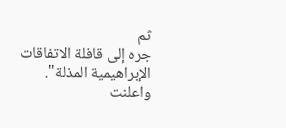ثم
جره إلى قافلة الاتفاقات الإبراهيمية المذلة".
واعلنت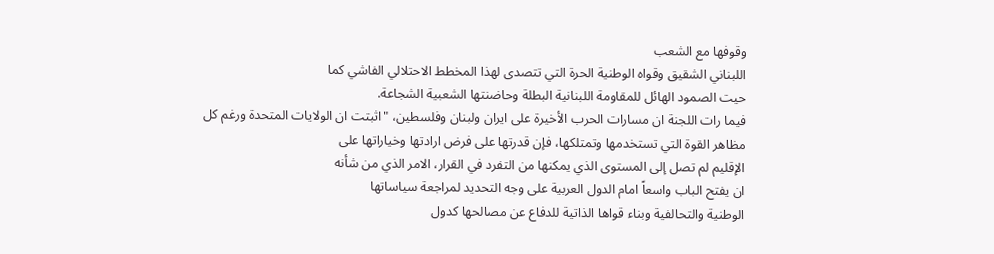وقوفها مع الشعب
اللبناني الشقيق وقواه الوطنية الحرة التي تتصدى لهذا المخطط الاحتلالي الفاشي كما
حيت الصمود الهائل للمقاومة اللبنانية البطلة وحاضنتها الشعبية الشجاعة.
فيما رات اللجنة ان مسارات الحرب الأخيرة على ايران ولبنان وفلسطين، "اثبتت ان الولايات المتحدة ورغم كل
مظاهر القوة التي تستخدمها وتمتلكها، فإن قدرتها على فرض ارادتها وخياراتها على
الإقليم لم تصل إلى المستوى الذي يمكنها من التفرد في القرار، الامر الذي من شأنه
ان يفتح الباب واسعاً امام الدول العربية على وجه التحديد لمراجعة سياساتها
الوطنية والتحالفية وبناء قواها الذاتية للدفاع عن مصالحها كدول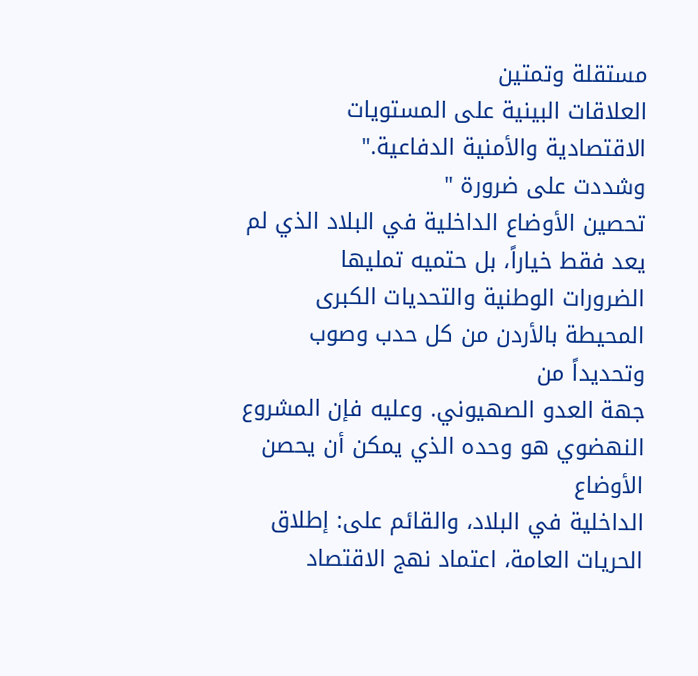مستقلة وتمتين
العلاقات البينية على المستويات الاقتصادية والأمنية الدفاعية."
وشددت على ضرورة "
تحصين الأوضاع الداخلية في البلاد الذي لم يعد فقط خياراً، بل حتميه تمليها
الضرورات الوطنية والتحديات الكبرى المحيطة بالأردن من كل حدب وصوب وتحديداً من
جهة العدو الصهيوني. وعليه فإن المشروع النهضوي هو وحده الذي يمكن أن يحصن الأوضاع
الداخلية في البلاد، والقائم على: إطلاق الحريات العامة، اعتماد نهج الاقتصاد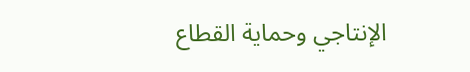الإنتاجي وحماية القطاع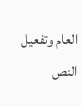العام وتفعيل النص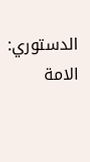الدستوري: الامة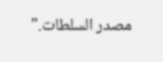مصدر السلطات."